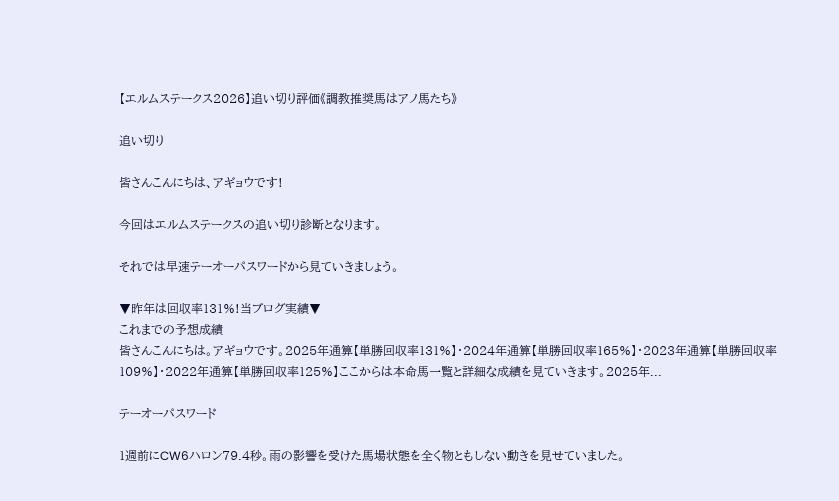【エルムステークス2026】追い切り評価《調教推奨馬はアノ馬たち》

追い切り

皆さんこんにちは、アギョウです!

今回はエルムステークスの追い切り診断となります。

それでは早速テーオーパスワードから見ていきましょう。

▼昨年は回収率131%!当ブログ実績▼
これまでの予想成績
皆さんこんにちは。アギョウです。2025年通算【単勝回収率131%】・2024年通算【単勝回収率165%】・2023年通算【単勝回収率109%】・2022年通算【単勝回収率125%】ここからは本命馬一覧と詳細な成績を見ていきます。2025年...

テーオーパスワード

1週前にCW6ハロン79.4秒。雨の影響を受けた馬場状態を全く物ともしない動きを見せていました。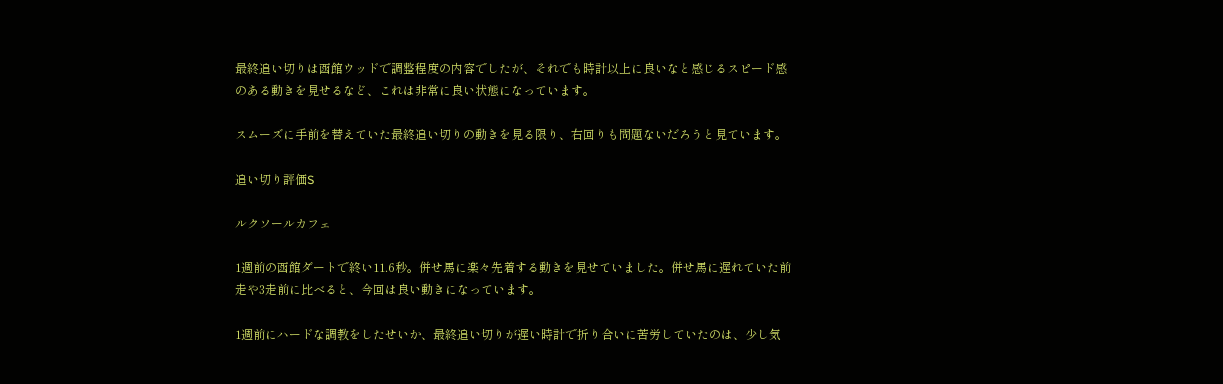最終追い切りは函館ウッドで調整程度の内容でしたが、それでも時計以上に良いなと感じるスピード感のある動きを見せるなど、これは非常に良い状態になっています。

スムーズに手前を替えていた最終追い切りの動きを見る限り、右回りも問題ないだろうと見ています。

追い切り評価S

ルクソールカフェ

1週前の函館ダートで終い11.6秒。併せ馬に楽々先着する動きを見せていました。併せ馬に遅れていた前走や3走前に比べると、今回は良い動きになっています。

1週前にハードな調教をしたせいか、最終追い切りが遅い時計で折り合いに苦労していたのは、少し気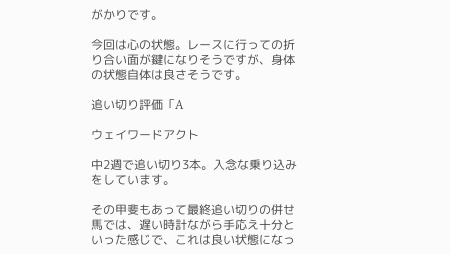がかりです。

今回は心の状態。レースに行っての折り合い面が鍵になりそうですが、身体の状態自体は良さそうです。

追い切り評価「A

ウェイワードアクト

中2週で追い切り3本。入念な乗り込みをしています。

その甲斐もあって最終追い切りの併せ馬では、遅い時計ながら手応え十分といった感じで、これは良い状態になっ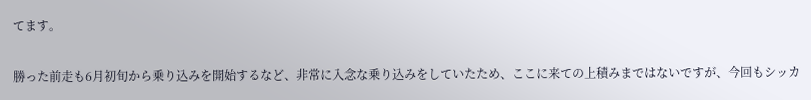てます。

勝った前走も6月初旬から乗り込みを開始するなど、非常に入念な乗り込みをしていたため、ここに来ての上積みまではないですが、今回もシッカ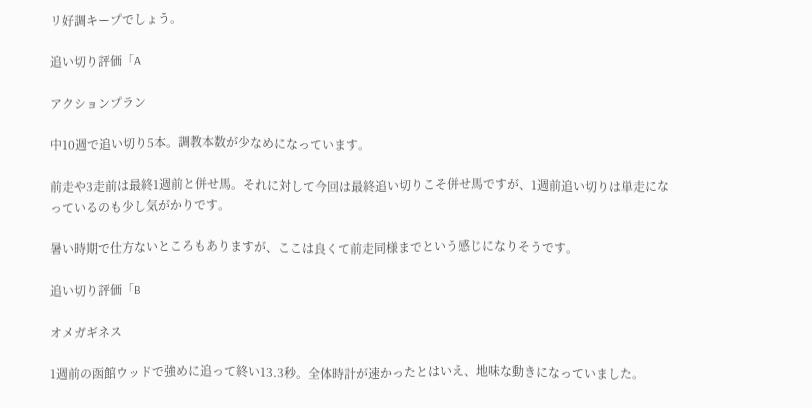リ好調キープでしょう。

追い切り評価「A

アクションプラン

中10週で追い切り5本。調教本数が少なめになっています。

前走や3走前は最終1週前と併せ馬。それに対して今回は最終追い切りこそ併せ馬ですが、1週前追い切りは単走になっているのも少し気がかりです。

暑い時期で仕方ないところもありますが、ここは良くて前走同様までという感じになりそうです。

追い切り評価「B

オメガギネス

1週前の函館ウッドで強めに追って終い13.3秒。全体時計が速かったとはいえ、地味な動きになっていました。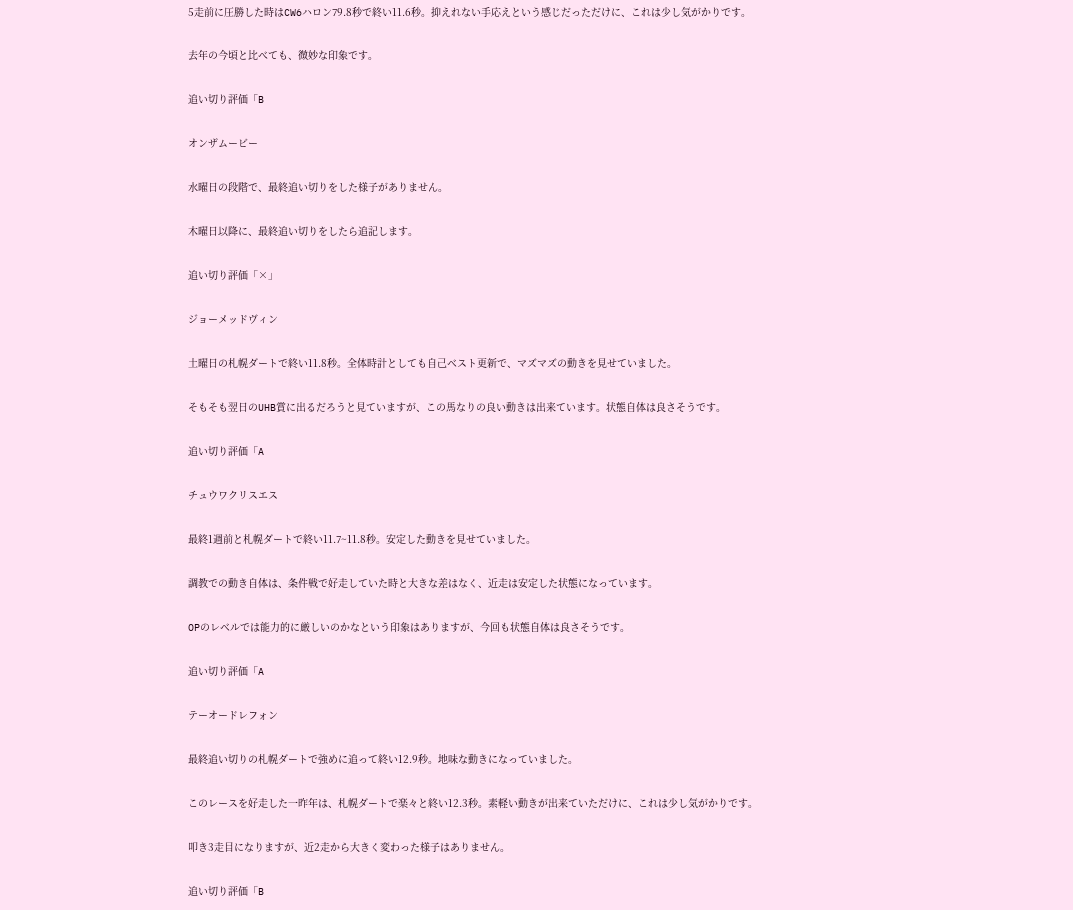5走前に圧勝した時はCW6ハロン79.8秒で終い11.6秒。抑えれない手応えという感じだっただけに、これは少し気がかりです。

去年の今頃と比べても、微妙な印象です。

追い切り評価「B

オンザムービー

水曜日の段階で、最終追い切りをした様子がありません。

木曜日以降に、最終追い切りをしたら追記します。

追い切り評価「×」

ジョーメッドヴィン

土曜日の札幌ダートで終い11.8秒。全体時計としても自己ベスト更新で、マズマズの動きを見せていました。

そもそも翌日のUHB賞に出るだろうと見ていますが、この馬なりの良い動きは出来ています。状態自体は良さそうです。

追い切り評価「A

チュウワクリスエス

最終1週前と札幌ダートで終い11.7~11.8秒。安定した動きを見せていました。

調教での動き自体は、条件戦で好走していた時と大きな差はなく、近走は安定した状態になっています。

OPのレベルでは能力的に厳しいのかなという印象はありますが、今回も状態自体は良さそうです。

追い切り評価「A

テーオードレフォン

最終追い切りの札幌ダートで強めに追って終い12.9秒。地味な動きになっていました。

このレースを好走した一昨年は、札幌ダートで楽々と終い12.3秒。素軽い動きが出来ていただけに、これは少し気がかりです。

叩き3走目になりますが、近2走から大きく変わった様子はありません。

追い切り評価「B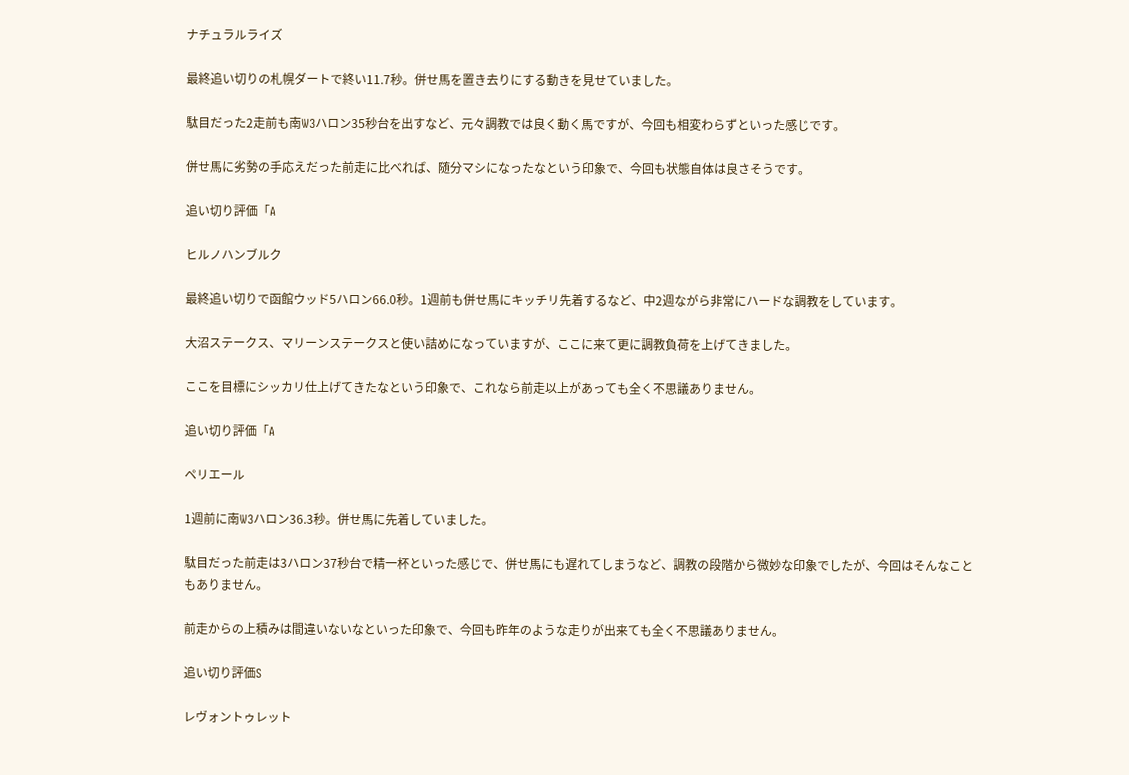ナチュラルライズ

最終追い切りの札幌ダートで終い11.7秒。併せ馬を置き去りにする動きを見せていました。

駄目だった2走前も南W3ハロン35秒台を出すなど、元々調教では良く動く馬ですが、今回も相変わらずといった感じです。

併せ馬に劣勢の手応えだった前走に比べれば、随分マシになったなという印象で、今回も状態自体は良さそうです。

追い切り評価「A

ヒルノハンブルク

最終追い切りで函館ウッド5ハロン66.0秒。1週前も併せ馬にキッチリ先着するなど、中2週ながら非常にハードな調教をしています。

大沼ステークス、マリーンステークスと使い詰めになっていますが、ここに来て更に調教負荷を上げてきました。

ここを目標にシッカリ仕上げてきたなという印象で、これなら前走以上があっても全く不思議ありません。

追い切り評価「A

ペリエール

1週前に南W3ハロン36.3秒。併せ馬に先着していました。

駄目だった前走は3ハロン37秒台で精一杯といった感じで、併せ馬にも遅れてしまうなど、調教の段階から微妙な印象でしたが、今回はそんなこともありません。

前走からの上積みは間違いないなといった印象で、今回も昨年のような走りが出来ても全く不思議ありません。

追い切り評価S

レヴォントゥレット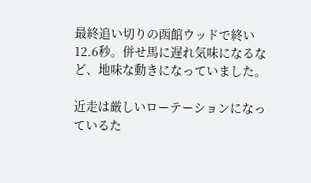最終追い切りの函館ウッドで終い12.6秒。併せ馬に遅れ気味になるなど、地味な動きになっていました。

近走は厳しいローテーションになっているた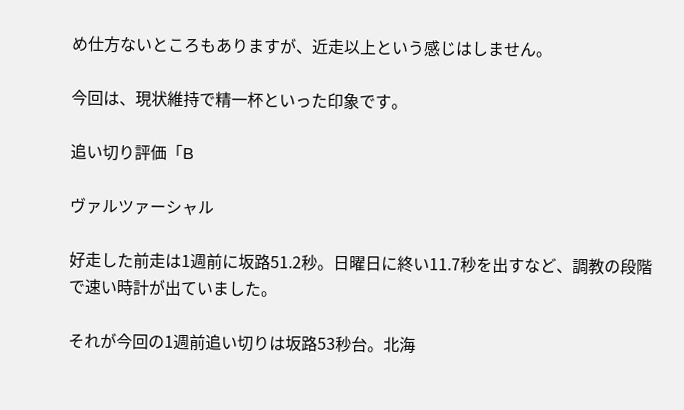め仕方ないところもありますが、近走以上という感じはしません。

今回は、現状維持で精一杯といった印象です。

追い切り評価「B

ヴァルツァーシャル

好走した前走は1週前に坂路51.2秒。日曜日に終い11.7秒を出すなど、調教の段階で速い時計が出ていました。

それが今回の1週前追い切りは坂路53秒台。北海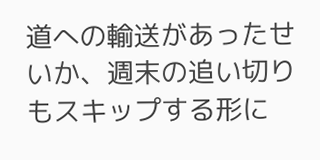道への輸送があったせいか、週末の追い切りもスキップする形に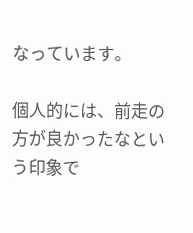なっています。

個人的には、前走の方が良かったなという印象で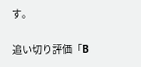す。

追い切り評価「B